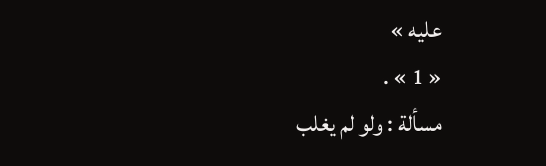عليه »
« 1 » .
مسألة : ولو لم يغلب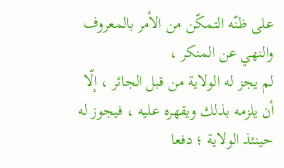على ظنّه التمكّن من الأمر بالمعروف والنهي عن المنكر ،
لم يجز له الولاية من قبل الجائر ، إلّا أن يلزمه بذلك ويقهره عليه ، فيجوز له حينئذ الولاية ؛ دفعا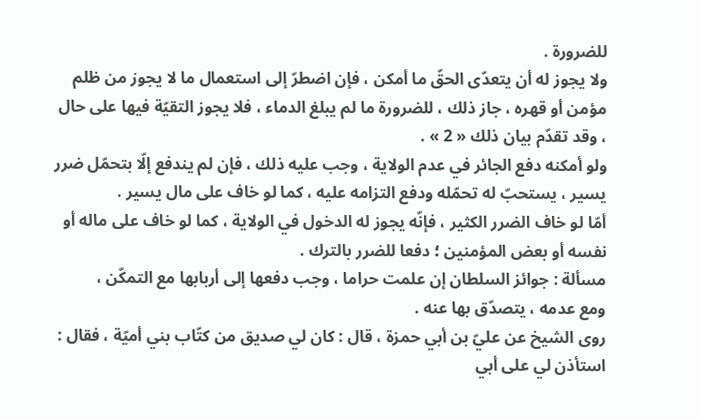للضرورة .
ولا يجوز له أن يتعدّى الحقّ ما أمكن ، فإن اضطرّ إلى استعمال ما لا يجوز من ظلم مؤمن أو قهره ، جاز ذلك ، للضرورة ما لم يبلغ الدماء ، فلا يجوز التقيّة فيها على حال ، وقد تقدّم بيان ذلك « 2 » .
ولو أمكنه دفع الجائر في عدم الولاية ، وجب عليه ذلك ، فإن لم يندفع إلّا بتحمّل ضرر يسير ، يستحبّ له تحمّله ودفع التزامه عليه ، كما لو خاف على مال يسير .
أمّا لو خاف الضرر الكثير ، فإنّه يجوز له الدخول في الولاية ، كما لو خاف على ماله أو نفسه أو بعض المؤمنين ؛ دفعا للضرر بالترك .
مسألة : جوائز السلطان إن علمت حراما ، وجب دفعها إلى أربابها مع التمكّن ،
ومع عدمه ، يتصدّق بها عنه .
روى الشيخ عن عليّ بن أبي حمزة ، قال : كان لي صديق من كتّاب بني أميّة ، فقال : استأذن لي على أبي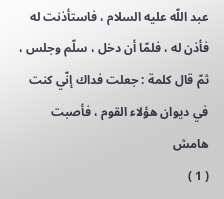عبد اللّه عليه السلام ، فاستأذنت له فأذن له ، فلمّا أن دخل ، سلّم وجلس ، ثمّ قال كلمة : جعلت فداك إنّي كنت في ديوان هؤلاء القوم ، فأصبت
هامش
( 1 )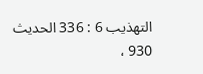التهذيب 6 : 336 الحديث 930 ،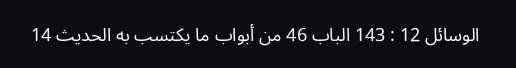الوسائل 12 : 143 الباب 46 من أبواب ما يكتسب به الحديث 14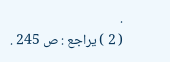.
( 2 ) يراجع : ص 245 .